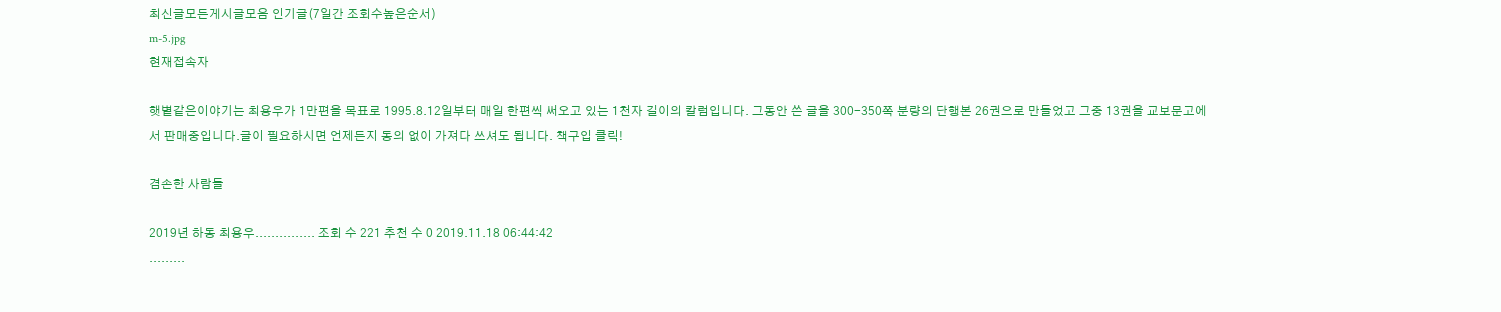최신글모든게시글모음 인기글(7일간 조회수높은순서)
m-5.jpg
현재접속자

햇볕같은이야기는 최용우가 1만편을 목표로 1995.8.12일부터 매일 한편씩 써오고 있는 1천자 길이의 칼럼입니다. 그동안 쓴 글을 300-350쪽 분량의 단행본 26권으로 만들었고 그중 13권을 교보문고에서 판매중입니다.글이 필요하시면 언제든지 동의 없이 가져다 쓰셔도 됩니다. 책구입 클릭!

겸손한 사람들

2019년 하동 최용우............... 조회 수 221 추천 수 0 2019.11.18 06:44:42
.........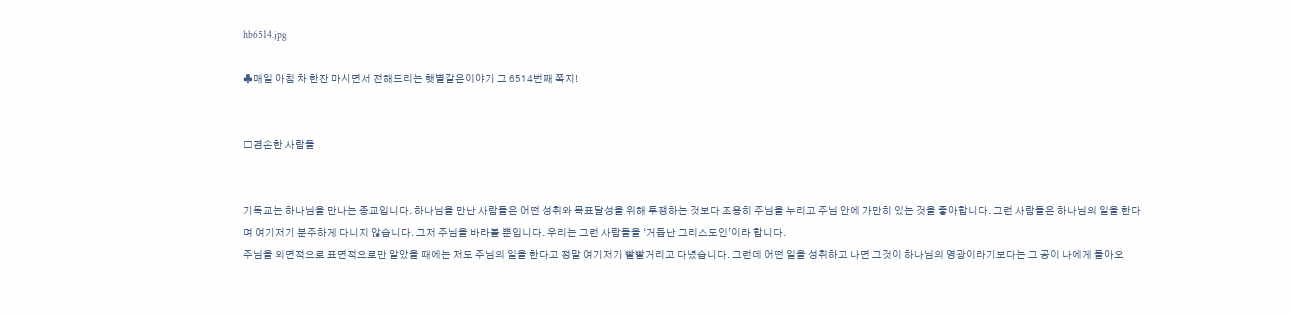hb6514.jpg

♣매일 아침 차 한잔 마시면서 전해드리는 햇볕같은이야기 그 6514번째 쪽지!


□겸손한 사람들


기독교는 하나님을 만나는 종교입니다. 하나님을 만난 사람들은 어떤 성취와 목표달성을 위해 투쟁하는 것보다 조용히 주님을 누리고 주님 안에 가만히 있는 것을 좋아합니다. 그런 사람들은 하나님의 일을 한다며 여기저기 분주하게 다니지 않습니다. 그저 주님을 바라볼 뿐입니다. 우리는 그런 사람들을 ‘거듭난 그리스도인’이라 합니다.
주님을 외면적으로 표면적으로만 알았을 때에는 저도 주님의 일을 한다고 정말 여기저기 빨빨거리고 다녔습니다. 그런데 어떤 일을 성취하고 나면 그것이 하나님의 영광이라기보다는 그 공이 나에게 돌아오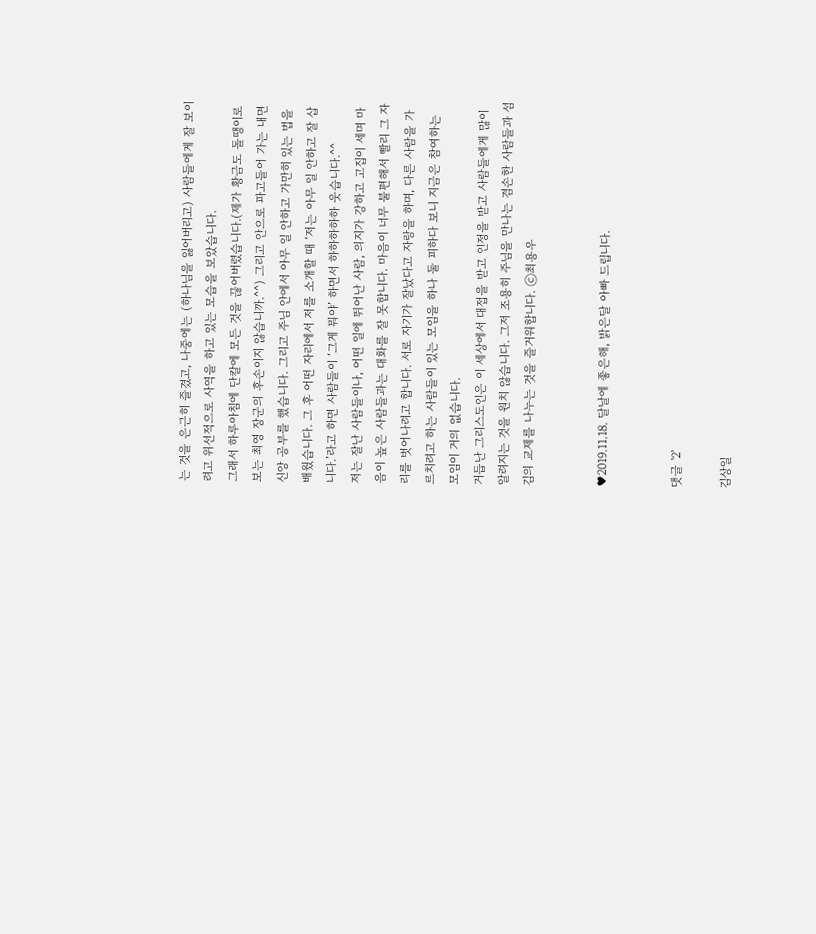는 것을 은근히 즐겼고, 나중에는 (하나님을 잃어버리고) 사람들에게 잘 보이려고 위선적으로 사역을 하고 있는 모습을 보았습니다.
그래서 하루아침에 단칼에 모든 것을 끊어버렸습니다.(제가 황금도 돌땡이로 보는 최영 장군의 후손이지 않습니까.^^) 그리고 안으로 파고들어 가는 내면신앙 공부를 했습니다. 그리고 주님 안에서 아무 일 안하고 가만히 있는 법을 배웠습니다. 그 후 어떤 자리에서 저를 소개할 때 ‘저는 아무 일 안하고 잘 삽니다.’라고 하면 사람들이 ‘그게 뭐야’ 하면서 하하하하하 웃습니다.^^
저는 잘난 사람들이나, 어떤 일에 뛰어난 사람, 의지가 강하고 고집이 세며 마음이 높은 사람들과는 대화를 잘 못합니다. 마음이 너무 불편해서 빨리 그 자리를 벗어나려고 합니다. 서로 자기가 잘났다고 자랑을 하며, 다른 사람을 가르치려고 하는 사람들이 있는 모임을 하나 둘 피하다 보니 지금은 참여하는 모임이 거의 없습니다.
거듭난 그리스도인은 이 세상에서 대접을 받고 인정을 받고 사람들에게 많이 알려지는 것을 원치 않습니다. 그저 조용히 주님을 만나는 겸손한 사람들과 섬김의 교제를 나누는 것을 즐거워합니다. ⓒ최용우


♥2019.11.18. 달날에 좋은해, 밝은달 아빠 드립니다.


댓글 '2'

김상일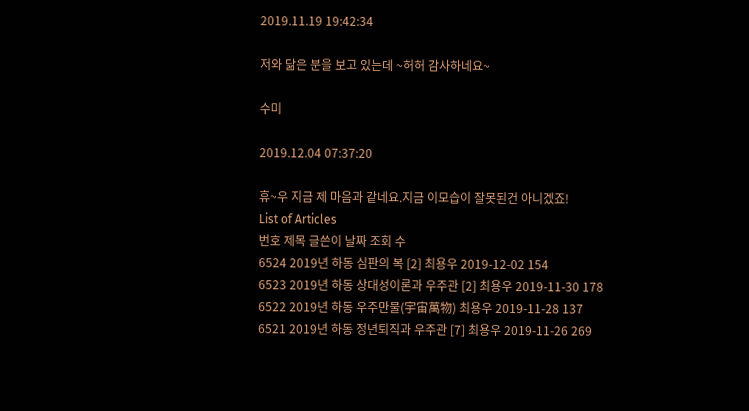2019.11.19 19:42:34

저와 닮은 분을 보고 있는데 ~허허 감사하네요~

수미

2019.12.04 07:37:20

휴~우 지금 제 마음과 같네요.지금 이모습이 잘못된건 아니겠죠!
List of Articles
번호 제목 글쓴이 날짜 조회 수
6524 2019년 하동 심판의 복 [2] 최용우 2019-12-02 154
6523 2019년 하동 상대성이론과 우주관 [2] 최용우 2019-11-30 178
6522 2019년 하동 우주만물(宇宙萬物) 최용우 2019-11-28 137
6521 2019년 하동 정년퇴직과 우주관 [7] 최용우 2019-11-26 269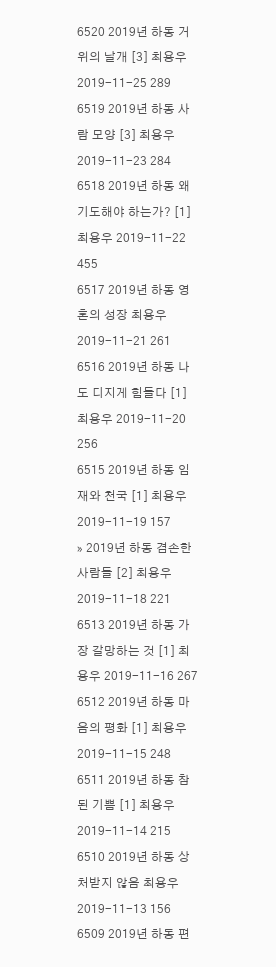6520 2019년 하동 거위의 날개 [3] 최용우 2019-11-25 289
6519 2019년 하동 사람 모양 [3] 최용우 2019-11-23 284
6518 2019년 하동 왜 기도해야 하는가? [1] 최용우 2019-11-22 455
6517 2019년 하동 영혼의 성장 최용우 2019-11-21 261
6516 2019년 하동 나도 디지게 힘들다 [1] 최용우 2019-11-20 256
6515 2019년 하동 임재와 천국 [1] 최용우 2019-11-19 157
» 2019년 하동 겸손한 사람들 [2] 최용우 2019-11-18 221
6513 2019년 하동 가장 갈망하는 것 [1] 최용우 2019-11-16 267
6512 2019년 하동 마음의 평화 [1] 최용우 2019-11-15 248
6511 2019년 하동 참된 기쁨 [1] 최용우 2019-11-14 215
6510 2019년 하동 상처받지 않음 최용우 2019-11-13 156
6509 2019년 하동 편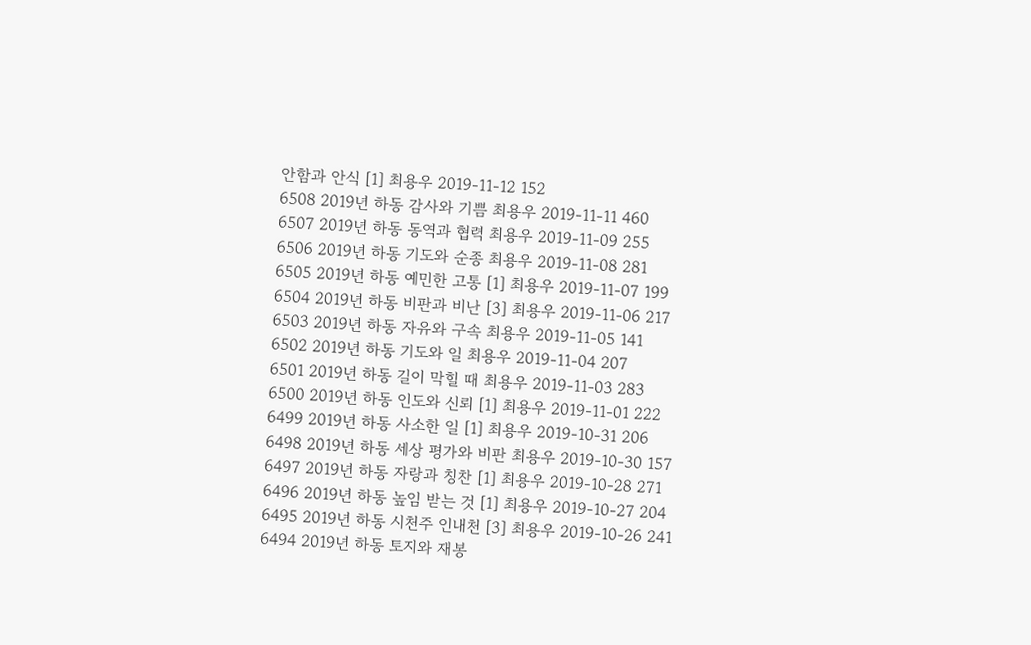안함과 안식 [1] 최용우 2019-11-12 152
6508 2019년 하동 감사와 기쁨 최용우 2019-11-11 460
6507 2019년 하동 동역과 협력 최용우 2019-11-09 255
6506 2019년 하동 기도와 순종 최용우 2019-11-08 281
6505 2019년 하동 예민한 고통 [1] 최용우 2019-11-07 199
6504 2019년 하동 비판과 비난 [3] 최용우 2019-11-06 217
6503 2019년 하동 자유와 구속 최용우 2019-11-05 141
6502 2019년 하동 기도와 일 최용우 2019-11-04 207
6501 2019년 하동 길이 막힐 때 최용우 2019-11-03 283
6500 2019년 하동 인도와 신뢰 [1] 최용우 2019-11-01 222
6499 2019년 하동 사소한 일 [1] 최용우 2019-10-31 206
6498 2019년 하동 세상 평가와 비판 최용우 2019-10-30 157
6497 2019년 하동 자랑과 칭찬 [1] 최용우 2019-10-28 271
6496 2019년 하동 높임 받는 것 [1] 최용우 2019-10-27 204
6495 2019년 하동 시천주 인내천 [3] 최용우 2019-10-26 241
6494 2019년 하동 토지와 재봉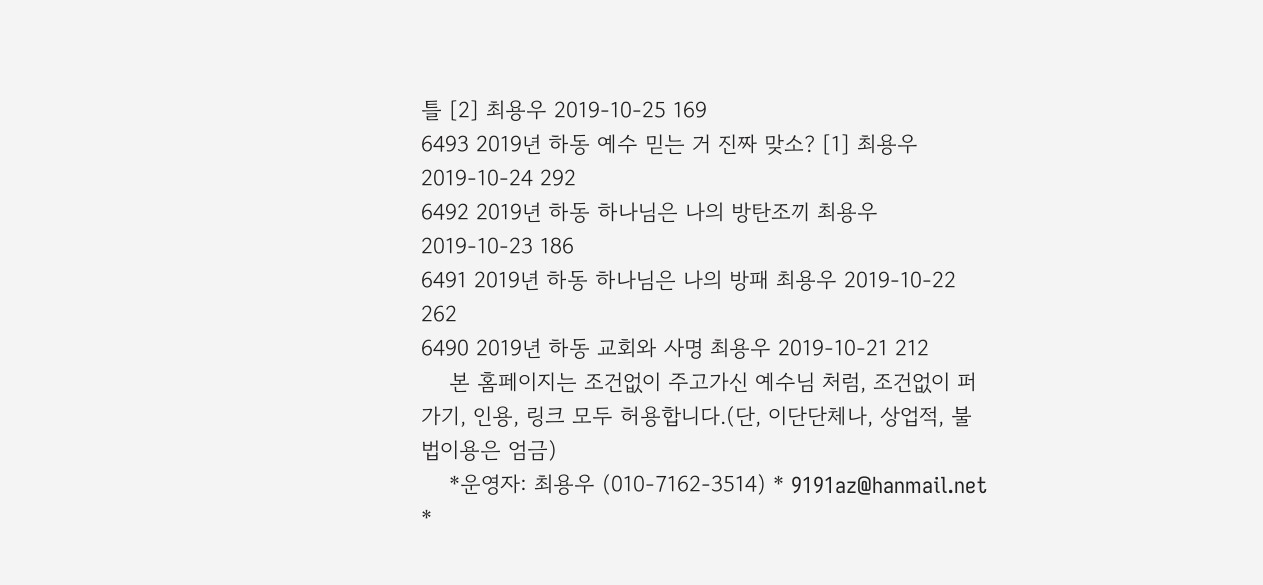틀 [2] 최용우 2019-10-25 169
6493 2019년 하동 예수 믿는 거 진짜 맞소? [1] 최용우 2019-10-24 292
6492 2019년 하동 하나님은 나의 방탄조끼 최용우 2019-10-23 186
6491 2019년 하동 하나님은 나의 방패 최용우 2019-10-22 262
6490 2019년 하동 교회와 사명 최용우 2019-10-21 212
    본 홈페이지는 조건없이 주고가신 예수님 처럼, 조건없이 퍼가기, 인용, 링크 모두 허용합니다.(단, 이단단체나, 상업적, 불법이용은 엄금)
    *운영자: 최용우 (010-7162-3514) * 9191az@hanmail.net *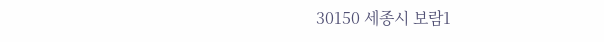30150 세종시 보람1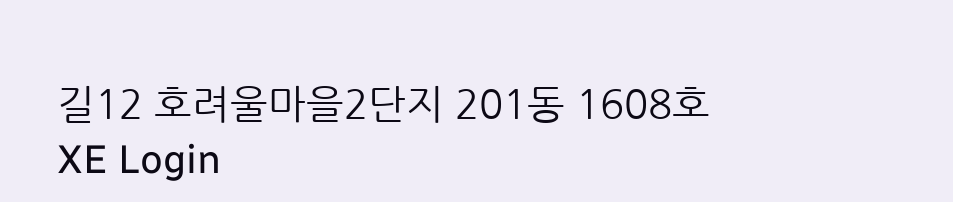길12 호려울마을2단지 201동 1608호
XE Login